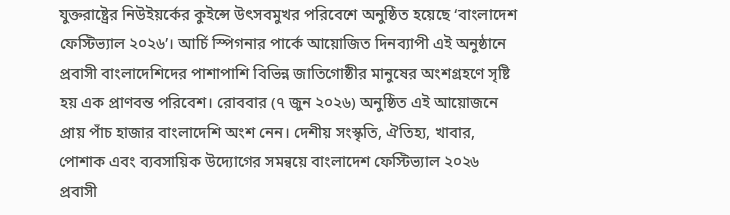যুক্তরাষ্ট্রের নিউইয়র্কের কুইন্সে উৎসবমুখর পরিবেশে অনুষ্ঠিত হয়েছে ‘বাংলাদেশ ফেস্টিভ্যাল ২০২৬’। আর্চি স্পিগনার পার্কে আয়োজিত দিনব্যাপী এই অনুষ্ঠানে প্রবাসী বাংলাদেশিদের পাশাপাশি বিভিন্ন জাতিগোষ্ঠীর মানুষের অংশগ্রহণে সৃষ্টি হয় এক প্রাণবন্ত পরিবেশ। রোববার (৭ জুন ২০২৬) অনুষ্ঠিত এই আয়োজনে প্রায় পাঁচ হাজার বাংলাদেশি অংশ নেন। দেশীয় সংস্কৃতি, ঐতিহ্য, খাবার, পোশাক এবং ব্যবসায়িক উদ্যোগের সমন্বয়ে বাংলাদেশ ফেস্টিভ্যাল ২০২৬ প্রবাসী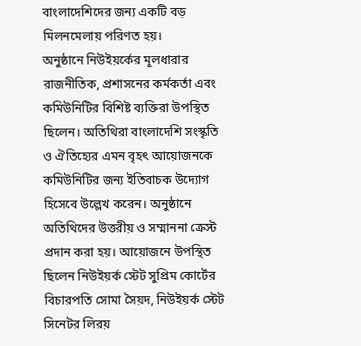বাংলাদেশিদের জন্য একটি বড় মিলনমেলায় পরিণত হয়।
অনুষ্ঠানে নিউইয়র্কের মূলধারার রাজনীতিক, প্রশাসনের কর্মকর্তা এবং কমিউনিটির বিশিষ্ট ব্যক্তিরা উপস্থিত ছিলেন। অতিথিরা বাংলাদেশি সংস্কৃতি ও ঐতিহ্যের এমন বৃহৎ আয়োজনকে কমিউনিটির জন্য ইতিবাচক উদ্যোগ হিসেবে উল্লেখ করেন। অনুষ্ঠানে অতিথিদের উত্তরীয় ও সম্মাননা ক্রেস্ট প্রদান করা হয়। আয়োজনে উপস্থিত ছিলেন নিউইয়র্ক স্টেট সুপ্রিম কোর্টের বিচারপতি সোমা সৈয়দ, নিউইয়র্ক স্টেট সিনেটর লিরয়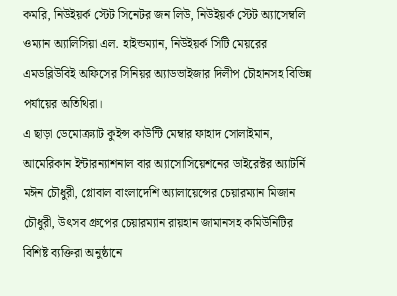কমরি, নিউইয়র্ক স্টেট সিনেটর জন লিউ, নিউইয়র্ক স্টেট অ্যাসেম্বলি ওম্যান অ্যালিসিয়া এল. হাইন্ডম্যান, নিউইয়র্ক সিটি মেয়রের এমডব্লিউবিই অফিসের সিনিয়র অ্যাডভাইজার দিলীপ চৌহানসহ বিভিন্ন পর্যায়ের অতিথিরা।
এ ছাড়া ডেমোক্র্যাট কুইন্স কাউন্টি মেম্বার ফাহাদ সোলাইমান, আমেরিকান ইন্টারন্যাশনাল বার অ্যাসোসিয়েশনের ডাইরেক্টর অ্যাটর্নি মঈন চৌধুরী, গ্লোবাল বাংলাদেশি অ্যালায়েন্সের চেয়ারম্যান মিজান চৌধুরী, উৎসব গ্রুপের চেয়ারম্যান রায়হান জামানসহ কমিউনিটির বিশিষ্ট ব্যক্তিরা অনুষ্ঠানে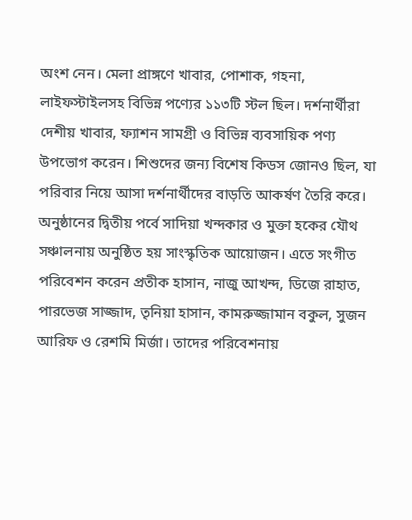অংশ নেন। মেলা প্রাঙ্গণে খাবার, পোশাক, গহনা, লাইফস্টাইলসহ বিভিন্ন পণ্যের ১১৩টি স্টল ছিল। দর্শনার্থীরা দেশীয় খাবার, ফ্যাশন সামগ্রী ও বিভিন্ন ব্যবসায়িক পণ্য উপভোগ করেন। শিশুদের জন্য বিশেষ কিডস জোনও ছিল, যা পরিবার নিয়ে আসা দর্শনার্থীদের বাড়তি আকর্ষণ তৈরি করে।
অনুষ্ঠানের দ্বিতীয় পর্বে সাদিয়া খন্দকার ও মুক্তা হকের যৌথ সঞ্চালনায় অনুষ্ঠিত হয় সাংস্কৃতিক আয়োজন। এতে সংগীত পরিবেশন করেন প্রতীক হাসান, নাজু আখন্দ, ডিজে রাহাত, পারভেজ সাজ্জাদ, তৃনিয়া হাসান, কামরুজ্জামান বকুল, সুজন আরিফ ও রেশমি মির্জা। তাদের পরিবেশনায়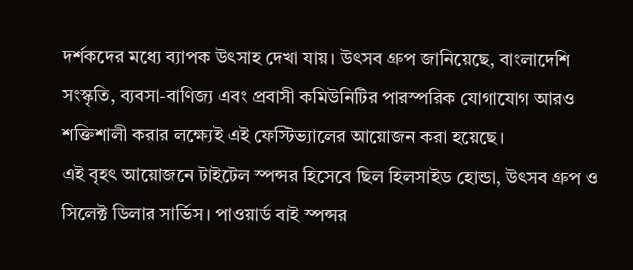দর্শকদের মধ্যে ব্যাপক উৎসাহ দেখা যায়। উৎসব গ্রুপ জানিয়েছে, বাংলাদেশি সংস্কৃতি, ব্যবসা-বাণিজ্য এবং প্রবাসী কমিউনিটির পারস্পরিক যোগাযোগ আরও শক্তিশালী করার লক্ষ্যেই এই ফেস্টিভ্যালের আয়োজন করা হয়েছে।
এই বৃহৎ আয়োজনে টাইটেল স্পন্সর হিসেবে ছিল হিলসাইড হোন্ডা, উৎসব গ্রুপ ও সিলেক্ট ডিলার সার্ভিস। পাওয়ার্ড বাই স্পন্সর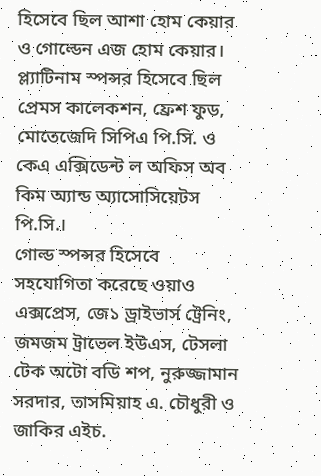হিসেবে ছিল আশা হোম কেয়ার ও গোল্ডেন এজ হোম কেয়ার। প্ল্যাটিনাম স্পন্সর হিসেবে ছিল প্রেমস কালেকশন, ফ্রেশ ফুড, মোতেজেদি সিপিএ পি.সি. ও কেএ এক্সিডেন্ট ল অফিস অব কিম অ্যান্ড অ্যাসোসিয়েটস পি.সি.।
গোল্ড স্পন্সর হিসেবে সহযোগিতা করেছে ওয়াও এক্সপ্রেস, জে১ ড্রাইভার্স ট্রেনিং, জমজম ট্রাভেল ইউএস, টেসলা টেক অটো বডি শপ, নুরুজ্জামান সরদার, তাসমিয়াহ এ. চৌধুরী ও জাকির এইচ.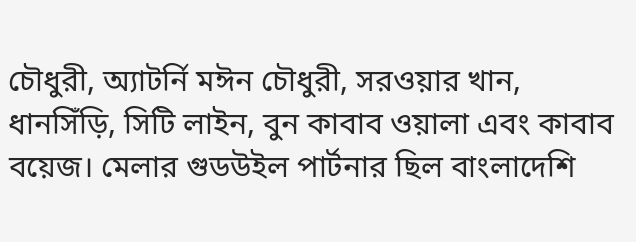চৌধুরী, অ্যাটর্নি মঈন চৌধুরী, সরওয়ার খান, ধানসিঁড়ি, সিটি লাইন, বুন কাবাব ওয়ালা এবং কাবাব বয়েজ। মেলার গুডউইল পার্টনার ছিল বাংলাদেশি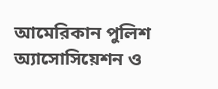আমেরিকান পুলিশ অ্যাসোসিয়েশন ও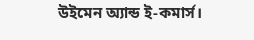উইমেন অ্যান্ড ই-কমার্স।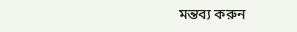মন্তব্য করুন